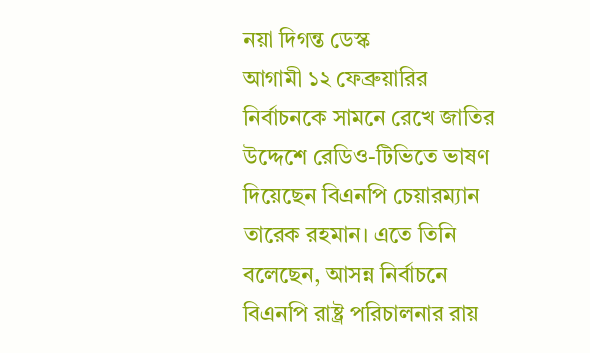নয়া দিগন্ত ডেস্ক
আগামী ১২ ফেব্রুয়ারির নির্বাচনকে সামনে রেখে জাতির উদ্দেশে রেডিও-টিভিতে ভাষণ দিয়েছেন বিএনপি চেয়ারম্যান তারেক রহমান। এতে তিনি বলেছেন, আসন্ন নির্বাচনে বিএনপি রাষ্ট্র পরিচালনার রায়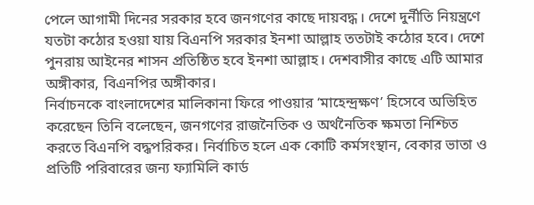পেলে আগামী দিনের সরকার হবে জনগণের কাছে দায়বদ্ধ। দেশে দুর্নীতি নিয়ন্ত্রণে যতটা কঠোর হওয়া যায় বিএনপি সরকার ইনশা আল্লাহ ততটাই কঠোর হবে। দেশে পুনরায় আইনের শাসন প্রতিষ্ঠিত হবে ইনশা আল্লাহ। দেশবাসীর কাছে এটি আমার অঙ্গীকার, বিএনপির অঙ্গীকার।
নির্বাচনকে বাংলাদেশের মালিকানা ফিরে পাওয়ার ‘মাহেন্দ্রক্ষণ’ হিসেবে অভিহিত করেছেন তিনি বলেছেন, জনগণের রাজনৈতিক ও অর্থনৈতিক ক্ষমতা নিশ্চিত করতে বিএনপি বদ্ধপরিকর। নির্বাচিত হলে এক কোটি কর্মসংস্থান, বেকার ভাতা ও প্রতিটি পরিবারের জন্য ফ্যামিলি কার্ড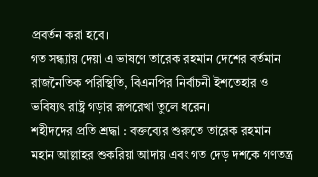প্রবর্তন করা হবে।
গত সন্ধ্যায় দেয়া এ ভাষণে তারেক রহমান দেশের বর্তমান রাজনৈতিক পরিস্থিতি, বিএনপির নির্বাচনী ইশতেহার ও ভবিষ্যৎ রাষ্ট্র গড়ার রূপরেখা তুলে ধরেন।
শহীদদের প্রতি শ্রদ্ধা : বক্তব্যের শুরুতে তারেক রহমান মহান আল্লাহর শুকরিয়া আদায় এবং গত দেড় দশকে গণতন্ত্র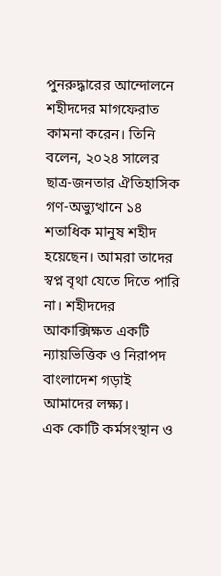পুনরুদ্ধারের আন্দোলনে শহীদদের মাগফেরাত কামনা করেন। তিনি বলেন, ২০২৪ সালের ছাত্র-জনতার ঐতিহাসিক গণ-অভ্যুত্থানে ১৪ শতাধিক মানুষ শহীদ হয়েছেন। আমরা তাদের স্বপ্ন বৃথা যেতে দিতে পারি না। শহীদদের আকাক্সিক্ষত একটি ন্যায়ভিত্তিক ও নিরাপদ বাংলাদেশ গড়াই আমাদের লক্ষ্য।
এক কোটি কর্মসংস্থান ও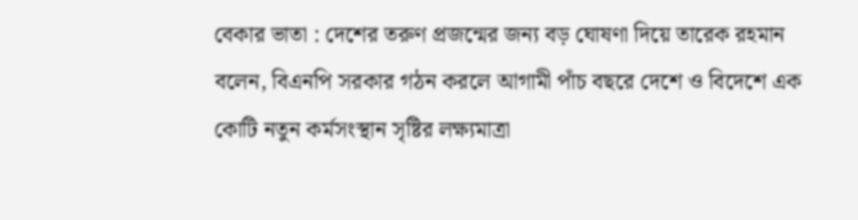বেকার ভাতা : দেশের তরুণ প্রজন্মের জন্য বড় ঘোষণা দিয়ে তারেক রহমান বলেন, বিএনপি সরকার গঠন করলে আগামী পাঁচ বছরে দেশে ও বিদেশে এক কোটি নতুন কর্মসংস্থান সৃষ্টির লক্ষ্যমাত্রা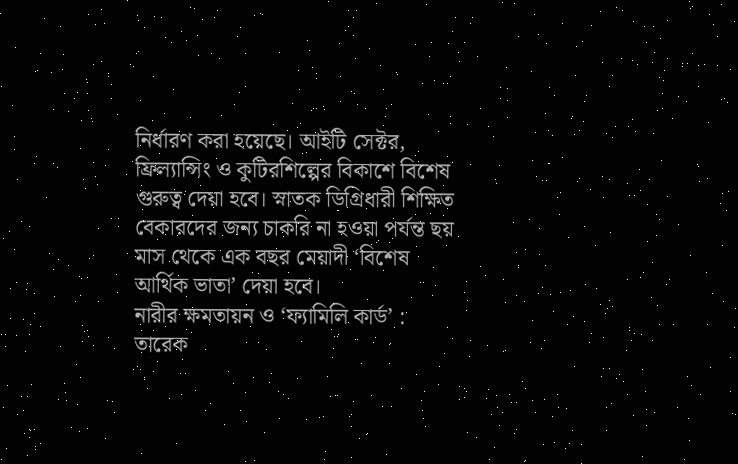নির্ধারণ করা হয়েছে। আইটি সেক্টর, ফ্রিল্যান্সিং ও কুটিরশিল্পের বিকাশে বিশেষ গুরুত্ব দেয়া হবে। স্নাতক ডিগ্রিধারী শিক্ষিত বেকারদের জন্য চাকরি না হওয়া পর্যন্ত ছয় মাস থেকে এক বছর মেয়াদী ‘বিশেষ আর্থিক ভাতা’ দেয়া হবে।
নারীর ক্ষমতায়ন ও ‘ফ্যামিলি কার্ড’ : তারেক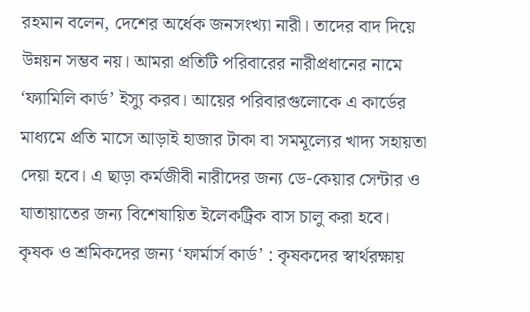রহমান বলেন, দেশের অর্ধেক জনসংখ্যা নারী। তাদের বাদ দিয়ে উন্নয়ন সম্ভব নয়। আমরা প্রতিটি পরিবারের নারীপ্রধানের নামে ‘ফ্যামিলি কার্ড’ ইস্যু করব। আয়ের পরিবারগুলোকে এ কার্ডের মাধ্যমে প্রতি মাসে আড়াই হাজার টাকা বা সমমূল্যের খাদ্য সহায়তা দেয়া হবে। এ ছাড়া কর্মজীবী নারীদের জন্য ডে-কেয়ার সেন্টার ও যাতায়াতের জন্য বিশেষায়িত ইলেকট্রিক বাস চালু করা হবে।
কৃষক ও শ্রমিকদের জন্য ‘ফার্মার্স কার্ড’ : কৃষকদের স্বার্থরক্ষায়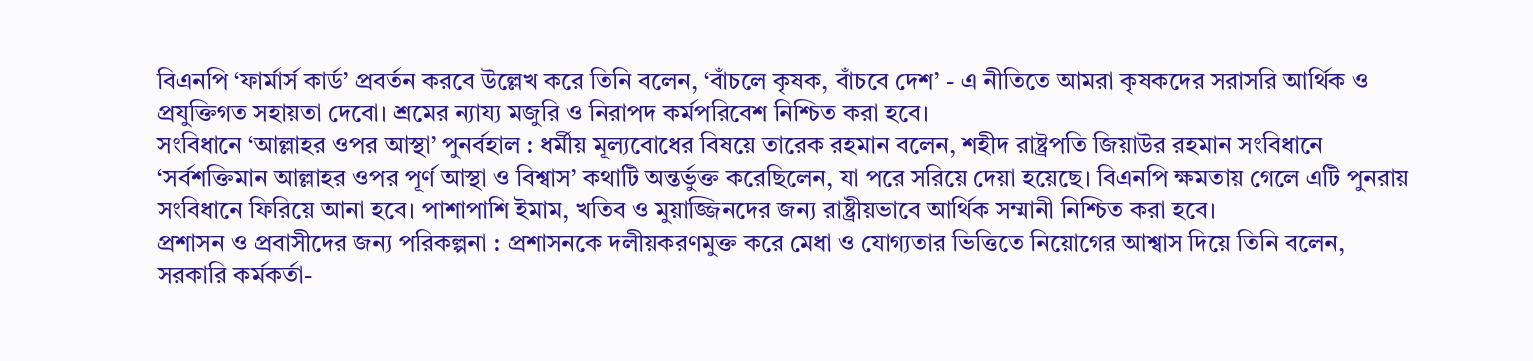বিএনপি ‘ফার্মার্স কার্ড’ প্রবর্তন করবে উল্লেখ করে তিনি বলেন, ‘বাঁচলে কৃষক, বাঁচবে দেশ’ - এ নীতিতে আমরা কৃষকদের সরাসরি আর্থিক ও প্রযুক্তিগত সহায়তা দেবো। শ্রমের ন্যায্য মজুরি ও নিরাপদ কর্মপরিবেশ নিশ্চিত করা হবে।
সংবিধানে ‘আল্লাহর ওপর আস্থা’ পুনর্বহাল : ধর্মীয় মূল্যবোধের বিষয়ে তারেক রহমান বলেন, শহীদ রাষ্ট্রপতি জিয়াউর রহমান সংবিধানে ‘সর্বশক্তিমান আল্লাহর ওপর পূর্ণ আস্থা ও বিশ্বাস’ কথাটি অন্তর্ভুক্ত করেছিলেন, যা পরে সরিয়ে দেয়া হয়েছে। বিএনপি ক্ষমতায় গেলে এটি পুনরায় সংবিধানে ফিরিয়ে আনা হবে। পাশাপাশি ইমাম, খতিব ও মুয়াজ্জিনদের জন্য রাষ্ট্রীয়ভাবে আর্থিক সম্মানী নিশ্চিত করা হবে।
প্রশাসন ও প্রবাসীদের জন্য পরিকল্পনা : প্রশাসনকে দলীয়করণমুক্ত করে মেধা ও যোগ্যতার ভিত্তিতে নিয়োগের আশ্বাস দিয়ে তিনি বলেন, সরকারি কর্মকর্তা-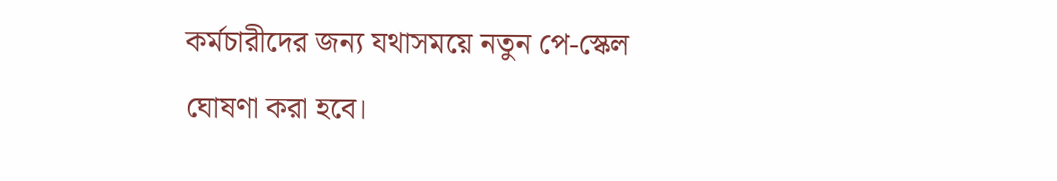কর্মচারীদের জন্য যথাসময়ে নতুন পে-স্কেল ঘোষণা করা হবে।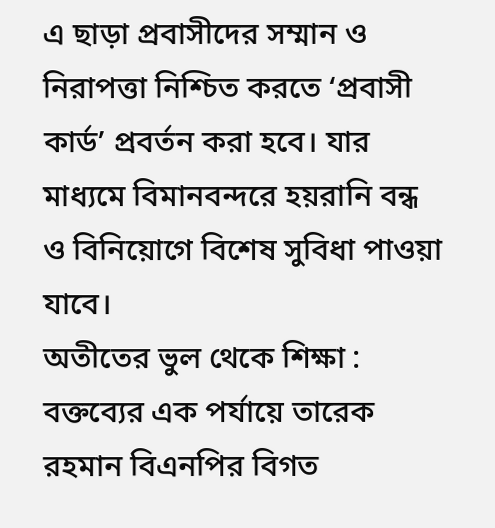এ ছাড়া প্রবাসীদের সম্মান ও নিরাপত্তা নিশ্চিত করতে ‘প্রবাসী কার্ড’ প্রবর্তন করা হবে। যার মাধ্যমে বিমানবন্দরে হয়রানি বন্ধ ও বিনিয়োগে বিশেষ সুবিধা পাওয়া যাবে।
অতীতের ভুল থেকে শিক্ষা : বক্তব্যের এক পর্যায়ে তারেক রহমান বিএনপির বিগত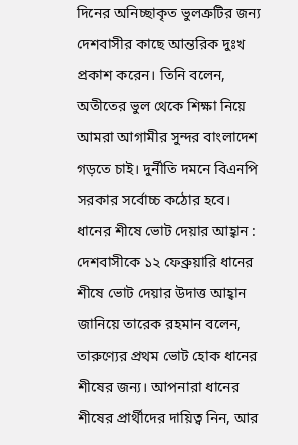দিনের অনিচ্ছাকৃত ভুলত্রুটির জন্য দেশবাসীর কাছে আন্তরিক দুঃখ প্রকাশ করেন। তিনি বলেন, অতীতের ভুল থেকে শিক্ষা নিয়ে আমরা আগামীর সুন্দর বাংলাদেশ গড়তে চাই। দুর্নীতি দমনে বিএনপি সরকার সর্বোচ্চ কঠোর হবে।
ধানের শীষে ভোট দেয়ার আহ্বান : দেশবাসীকে ১২ ফেব্রুয়ারি ধানের শীষে ভোট দেয়ার উদাত্ত আহ্বান জানিয়ে তারেক রহমান বলেন, তারুণ্যের প্রথম ভোট হোক ধানের শীষের জন্য। আপনারা ধানের শীষের প্রার্থীদের দায়িত্ব নিন, আর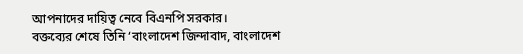আপনাদের দায়িত্ব নেবে বিএনপি সরকার।
বক্তব্যের শেষে তিনি ‘বাংলাদেশ জিন্দাবাদ, বাংলাদেশ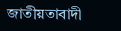জাতীয়তাবাদী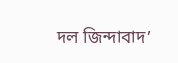দল জিন্দাবাদ’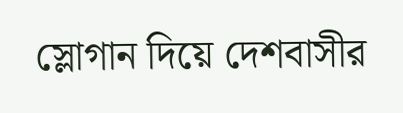স্লোগান দিয়ে দেশবাসীর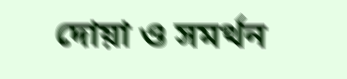দোয়া ও সমর্থন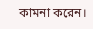কামনা করেন।